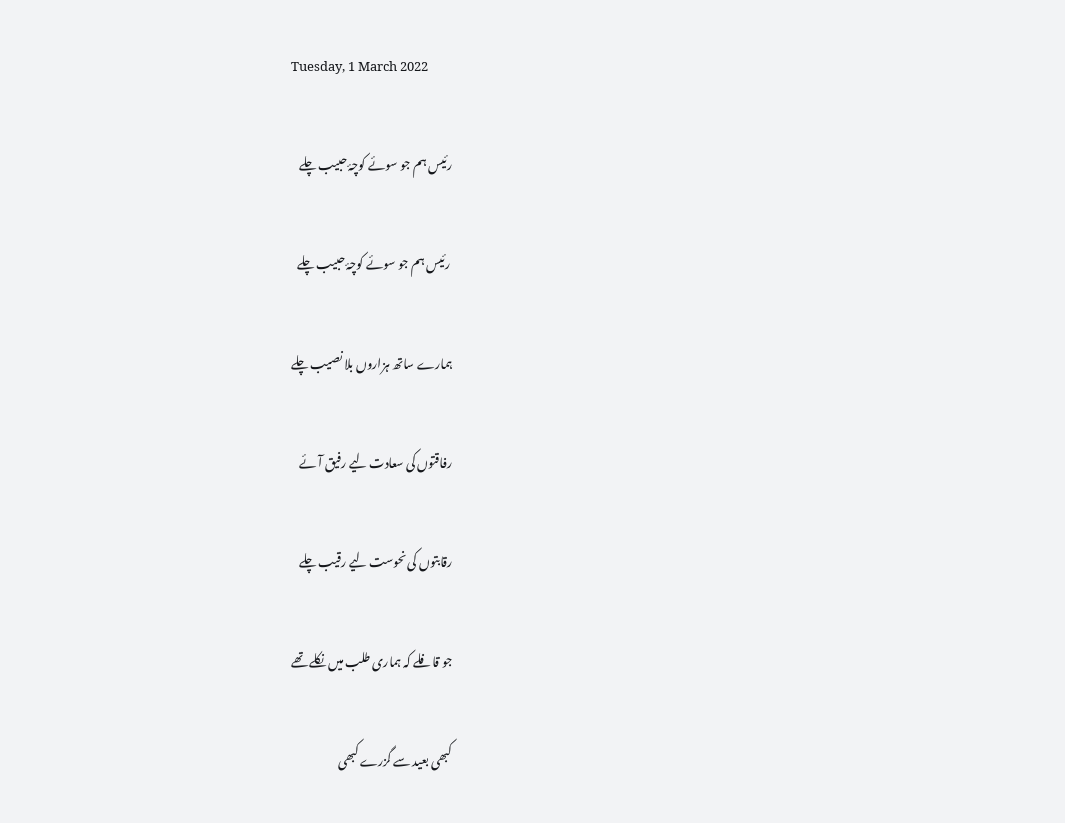Tuesday, 1 March 2022

رئیس ہم جو سوئے کوچۂ حبیب چلے

 رئیس ہم جو سوئے کوچۂ حبیب چلے

ہمارے ساتھ ہزاروں بلا نصیب چلے

رفاقتوں کی سعادت لیے رفیق آئے

رقابتوں کی نحوست لیے رقیب چلے

جو قافلے کہ ہماری طلب میں نکلے تھے

کبھی بعید سے گزرے کبھی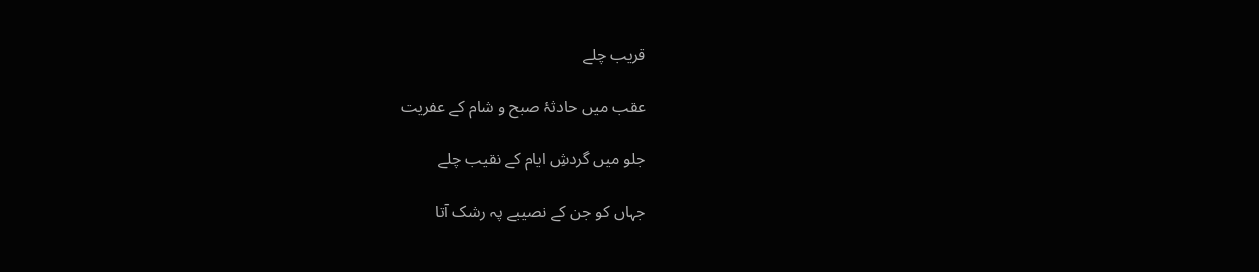قریب چلے

عقب میں حادثۂ صبح و شام کے عفریت

جلو میں گردشِ ایام کے نقیب چلے

جہاں کو جن کے نصیبے پہ رشک آتا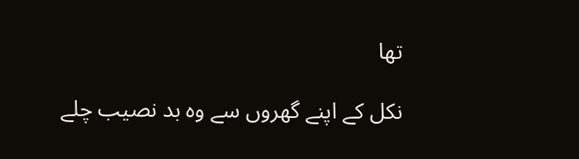تھا

نکل کے اپنے گھروں سے وہ بد نصیب چلے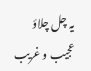یہ چل چلاؤ عجیب و غریب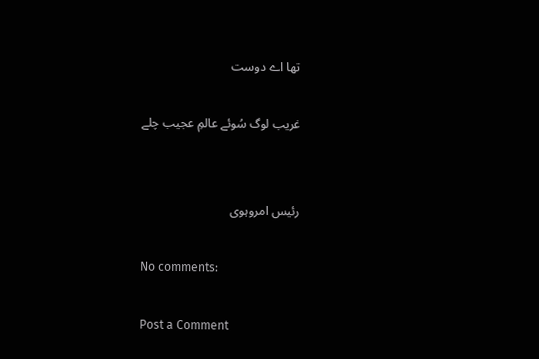تھا اے دوست

غریب لوگ سُوئے عالمِ عجیب چلے


رئیس امروہوی

No comments:

Post a Comment